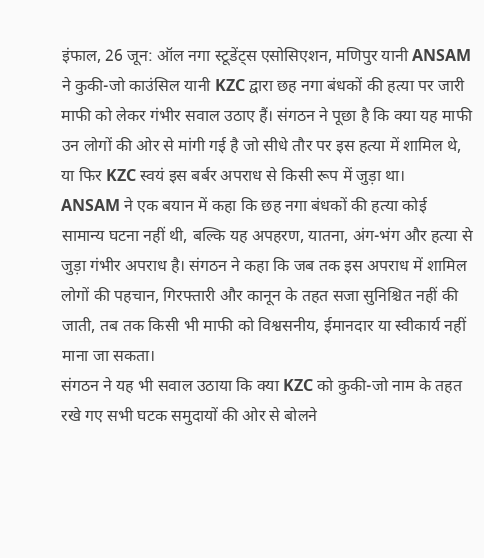इंफाल, 26 जून: ऑल नगा स्टूडेंट्स एसोसिएशन, मणिपुर यानी ANSAM ने कुकी-जो काउंसिल यानी KZC द्वारा छह नगा बंधकों की हत्या पर जारी माफी को लेकर गंभीर सवाल उठाए हैं। संगठन ने पूछा है कि क्या यह माफी उन लोगों की ओर से मांगी गई है जो सीधे तौर पर इस हत्या में शामिल थे, या फिर KZC स्वयं इस बर्बर अपराध से किसी रूप में जुड़ा था।
ANSAM ने एक बयान में कहा कि छह नगा बंधकों की हत्या कोई सामान्य घटना नहीं थी, बल्कि यह अपहरण, यातना, अंग-भंग और हत्या से जुड़ा गंभीर अपराध है। संगठन ने कहा कि जब तक इस अपराध में शामिल लोगों की पहचान, गिरफ्तारी और कानून के तहत सजा सुनिश्चित नहीं की जाती, तब तक किसी भी माफी को विश्वसनीय, ईमानदार या स्वीकार्य नहीं माना जा सकता।
संगठन ने यह भी सवाल उठाया कि क्या KZC को कुकी-जो नाम के तहत रखे गए सभी घटक समुदायों की ओर से बोलने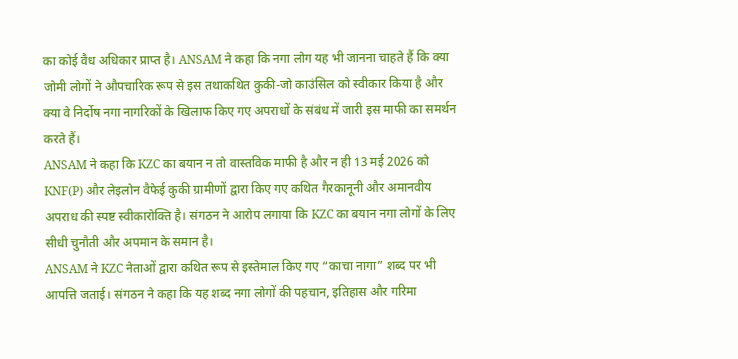का कोई वैध अधिकार प्राप्त है। ANSAM ने कहा कि नगा लोग यह भी जानना चाहते हैं कि क्या जोमी लोगों ने औपचारिक रूप से इस तथाकथित कुकी-जो काउंसिल को स्वीकार किया है और क्या वे निर्दोष नगा नागरिकों के खिलाफ किए गए अपराधों के संबंध में जारी इस माफी का समर्थन करते हैं।
ANSAM ने कहा कि KZC का बयान न तो वास्तविक माफी है और न ही 13 मई 2026 को KNF(P) और लेइलोन वैफेई कुकी ग्रामीणों द्वारा किए गए कथित गैरकानूनी और अमानवीय अपराध की स्पष्ट स्वीकारोक्ति है। संगठन ने आरोप लगाया कि KZC का बयान नगा लोगों के लिए सीधी चुनौती और अपमान के समान है।
ANSAM ने KZC नेताओं द्वारा कथित रूप से इस्तेमाल किए गए “काचा नागा” शब्द पर भी आपत्ति जताई। संगठन ने कहा कि यह शब्द नगा लोगों की पहचान, इतिहास और गरिमा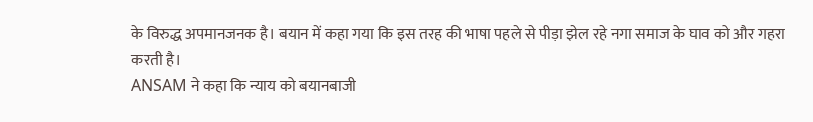के विरुद्ध अपमानजनक है। बयान में कहा गया कि इस तरह की भाषा पहले से पीड़ा झेल रहे नगा समाज के घाव को और गहरा करती है।
ANSAM ने कहा कि न्याय को बयानबाजी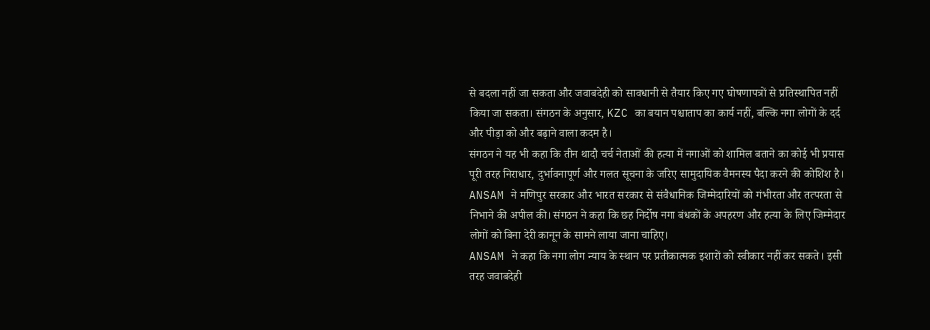से बदला नहीं जा सकता और जवाबदेही को सावधानी से तैयार किए गए घोषणापत्रों से प्रतिस्थापित नहीं किया जा सकता। संगठन के अनुसार, KZC का बयान पश्चाताप का कार्य नहीं, बल्कि नगा लोगों के दर्द और पीड़ा को और बढ़ाने वाला कदम है।
संगठन ने यह भी कहा कि तीन थादौ चर्च नेताओं की हत्या में नगाओं को शामिल बताने का कोई भी प्रयास पूरी तरह निराधार, दुर्भावनापूर्ण और गलत सूचना के जरिए सामुदायिक वैमनस्य पैदा करने की कोशिश है।
ANSAM ने मणिपुर सरकार और भारत सरकार से संवैधानिक जिम्मेदारियों को गंभीरता और तत्परता से निभाने की अपील की। संगठन ने कहा कि छह निर्दोष नगा बंधकों के अपहरण और हत्या के लिए जिम्मेदार लोगों को बिना देरी कानून के सामने लाया जाना चाहिए।
ANSAM ने कहा कि नगा लोग न्याय के स्थान पर प्रतीकात्मक इशारों को स्वीकार नहीं कर सकते। इसी तरह जवाबदेही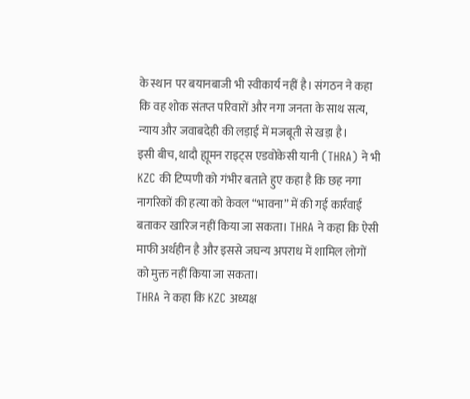के स्थान पर बयानबाजी भी स्वीकार्य नहीं है। संगठन ने कहा कि वह शोक संतप्त परिवारों और नगा जनता के साथ सत्य, न्याय और जवाबदेही की लड़ाई में मजबूती से खड़ा है।
इसी बीच, थादौ ह्यूमन राइट्स एडवोकेसी यानी (THRA) ने भी KZC की टिप्पणी को गंभीर बताते हुए कहा है कि छह नगा नागरिकों की हत्या को केवल “भावना” में की गई कार्रवाई बताकर खारिज नहीं किया जा सकता। THRA ने कहा कि ऐसी माफी अर्थहीन है और इससे जघन्य अपराध में शामिल लोगों को मुक्त नहीं किया जा सकता।
THRA ने कहा कि KZC अध्यक्ष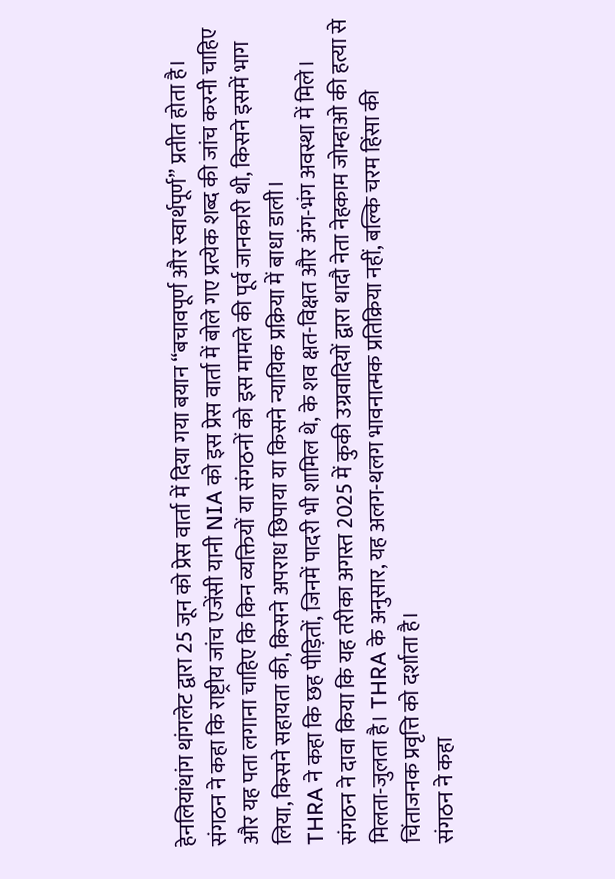हेनलियांथांग थांगलेट द्वारा 25 जून को प्रेस वार्ता में दिया गया बयान “बचावपूर्ण और स्वार्थपूर्ण” प्रतीत होता है। संगठन ने कहा कि राष्ट्रीय जांच एजेंसी यानी NIA को इस प्रेस वार्ता में बोले गए प्रत्येक शब्द की जांच करनी चाहिए और यह पता लगाना चाहिए कि किन व्यक्तियों या संगठनों को इस मामले की पूर्व जानकारी थी, किसने इसमें भाग लिया, किसने सहायता की, किसने अपराध छिपाया या किसने न्यायिक प्रक्रिया में बाधा डाली।
THRA ने कहा कि छह पीड़ितों, जिनमें पादरी भी शामिल थे, के शव क्षत-विक्षत और अंग-भंग अवस्था में मिले। संगठन ने दावा किया कि यह तरीका अगस्त 2025 में कुकी उग्रवादियों द्वारा थादौ नेता नेहकाम जोम्हाओ की हत्या से मिलता-जुलता है। THRA के अनुसार, यह अलग-थलग भावनात्मक प्रतिक्रिया नहीं, बल्कि चरम हिंसा की चिंताजनक प्रवृत्ति को दर्शाता है।
संगठन ने कहा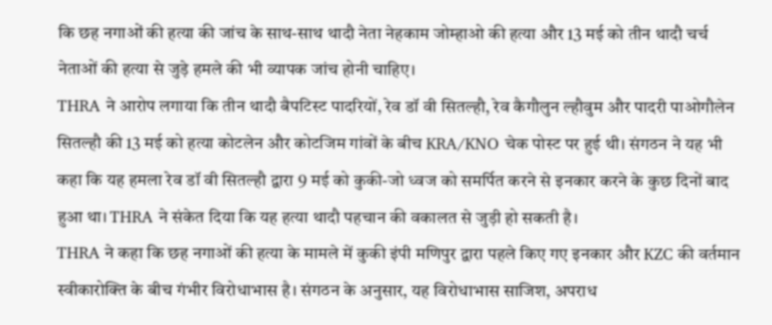कि छह नगाओं की हत्या की जांच के साथ-साथ थादौ नेता नेहकाम जोम्हाओ की हत्या और 13 मई को तीन थादौ चर्च नेताओं की हत्या से जुड़े हमले की भी व्यापक जांच होनी चाहिए।
THRA ने आरोप लगाया कि तीन थादौ बैपटिस्ट पादरियों, रेव डॉ वी सितल्हौ, रेव कैगौलुन ल्हौवुम और पादरी पाओगौलेन सितल्हौ की 13 मई को हत्या कोटलेन और कोटजिम गांवों के बीच KRA/KNO चेक पोस्ट पर हुई थी। संगठन ने यह भी कहा कि यह हमला रेव डॉ वी सितल्हौ द्वारा 9 मई को कुकी-जो ध्वज को समर्पित करने से इनकार करने के कुछ दिनों बाद हुआ था। THRA ने संकेत दिया कि यह हत्या थादौ पहचान की वकालत से जुड़ी हो सकती है।
THRA ने कहा कि छह नगाओं की हत्या के मामले में कुकी इंपी मणिपुर द्वारा पहले किए गए इनकार और KZC की वर्तमान स्वीकारोक्ति के बीच गंभीर विरोधाभास है। संगठन के अनुसार, यह विरोधाभास साजिश, अपराध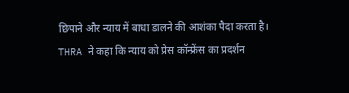छिपाने और न्याय में बाधा डालने की आशंका पैदा करता है।
THRA ने कहा कि न्याय को प्रेस कॉन्फ्रेंस का प्रदर्शन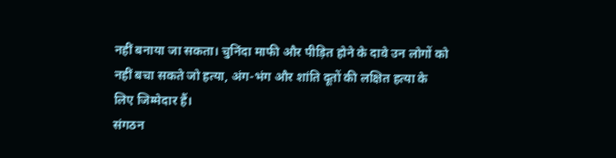नहीं बनाया जा सकता। चुनिंदा माफी और पीड़ित होने के दावे उन लोगों को नहीं बचा सकते जो हत्या, अंग-भंग और शांति दूतों की लक्षित हत्या के लिए जिम्मेदार हैं।
संगठन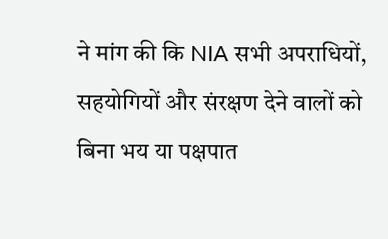ने मांग की कि NIA सभी अपराधियों, सहयोगियों और संरक्षण देने वालों को बिना भय या पक्षपात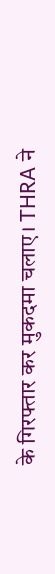के गिरफ्तार कर मुकदमा चलाए। THRA ने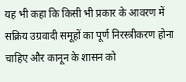यह भी कहा कि किसी भी प्रकार के आवरण में सक्रिय उग्रवादी समूहों का पूर्ण निरस्त्रीकरण होना चाहिए और कानून के शासन को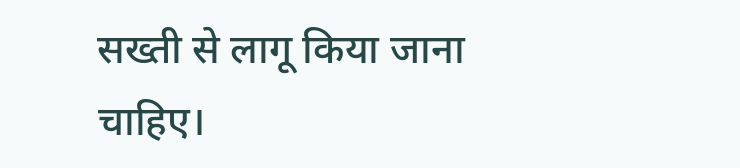सख्ती से लागू किया जाना चाहिए।